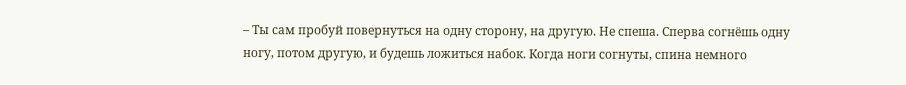– Ты сам пробуй повернуться на одну сторону, на другую. Не спеша. Сперва согнёшь одну ногу, потом другую, и будешь ложиться набок. Когда ноги согнуты, спина немного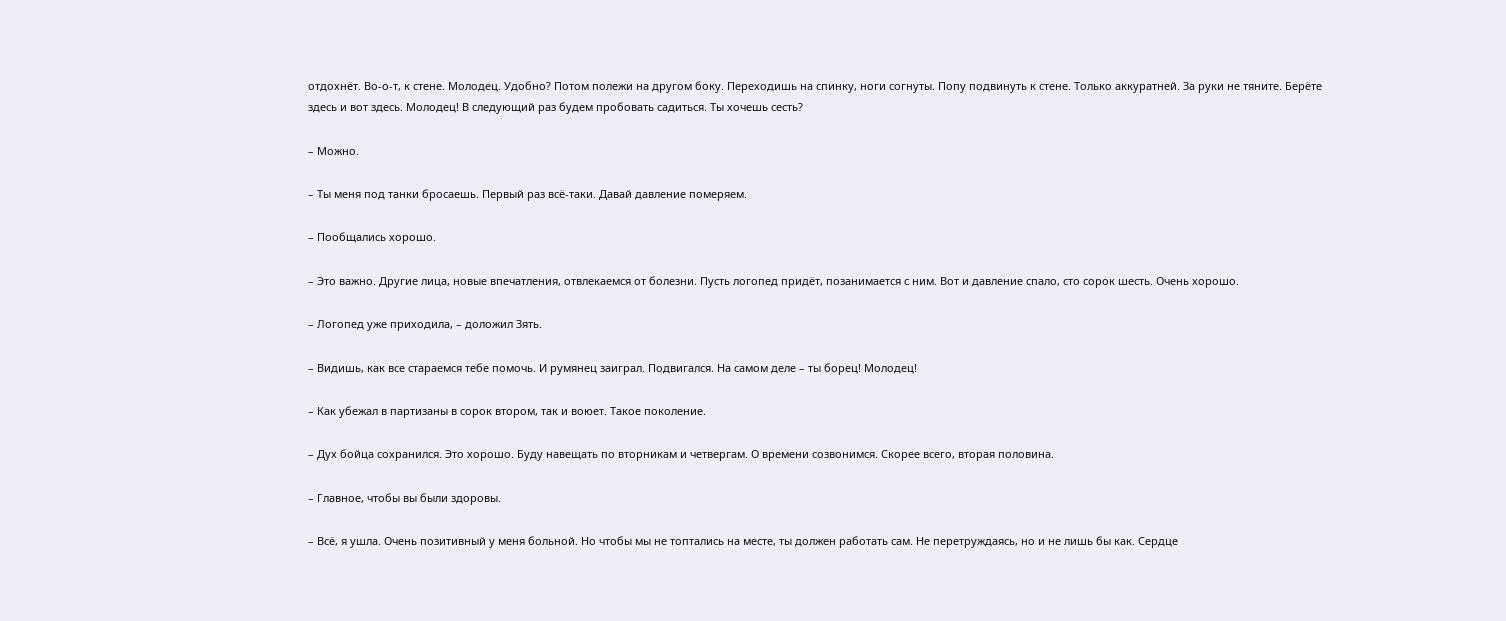отдохнёт. Во-о-т, к стене. Молодец. Удобно? Потом полежи на другом боку. Переходишь на спинку, ноги согнуты. Попу подвинуть к стене. Только аккуратней. За руки не тяните. Берёте здесь и вот здесь. Молодец! В следующий раз будем пробовать садиться. Ты хочешь сесть?

– Можно.

– Ты меня под танки бросаешь. Первый раз всё-таки. Давай давление померяем.

– Пообщались хорошо.

– Это важно. Другие лица, новые впечатления, отвлекаемся от болезни. Пусть логопед придёт, позанимается с ним. Вот и давление спало, сто сорок шесть. Очень хорошо.

– Логопед уже приходила, – доложил Зять.

– Видишь, как все стараемся тебе помочь. И румянец заиграл. Подвигался. На самом деле – ты борец! Молодец!

– Как убежал в партизаны в сорок втором, так и воюет. Такое поколение.

– Дух бойца сохранился. Это хорошо. Буду навещать по вторникам и четвергам. О времени созвонимся. Скорее всего, вторая половина.

– Главное, чтобы вы были здоровы.

– Всё, я ушла. Очень позитивный у меня больной. Но чтобы мы не топтались на месте, ты должен работать сам. Не перетруждаясь, но и не лишь бы как. Сердце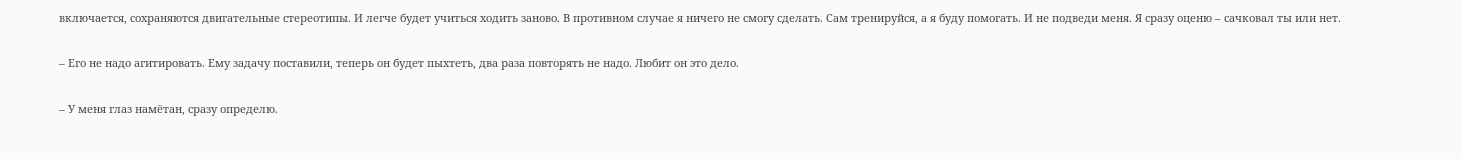включается, сохраняются двигательные стереотипы. И легче будет учиться ходить заново. В противном случае я ничего не смогу сделать. Сам тренируйся, а я буду помогать. И не подведи меня. Я сразу оценю – сачковал ты или нет.

– Его не надо агитировать. Ему задачу поставили, теперь он будет пыхтеть, два раза повторять не надо. Любит он это дело.

– У меня глаз намётан, сразу определю.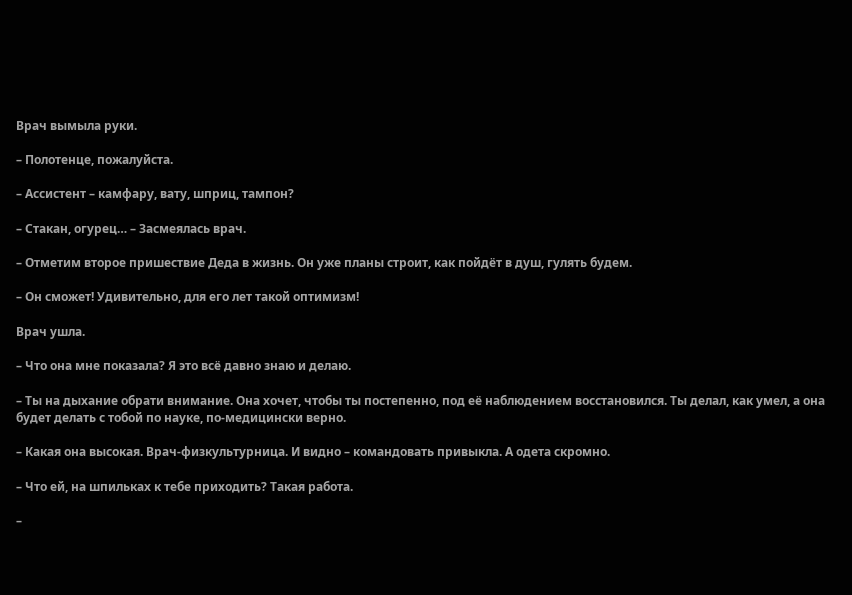Врач вымыла руки.

– Полотенце, пожалуйста.

– Ассистент – камфару, вату, шприц, тампон?

– Стакан, огурец… – Засмеялась врач.

– Отметим второе пришествие Деда в жизнь. Он уже планы строит, как пойдёт в душ, гулять будем.

– Он сможет! Удивительно, для его лет такой оптимизм!

Врач ушла.

– Что она мне показала? Я это всё давно знаю и делаю.

– Ты на дыхание обрати внимание. Она хочет, чтобы ты постепенно, под её наблюдением восстановился. Ты делал, как умел, а она будет делать с тобой по науке, по-медицински верно.

– Какая она высокая. Врач-физкультурница. И видно – командовать привыкла. А одета скромно.

– Что ей, на шпильках к тебе приходить? Такая работа.

–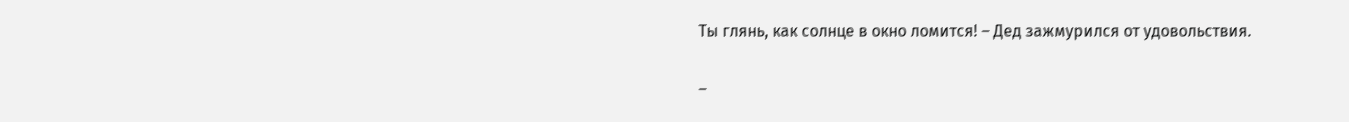Ты глянь, как солнце в окно ломится! – Дед зажмурился от удовольствия.

–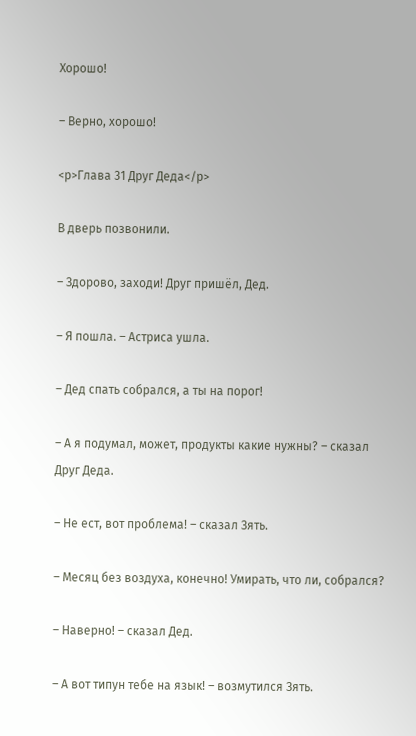Хорошо!

– Верно, хорошо!

<p>Глава 31 Друг Деда</p>

В дверь позвонили.

– Здорово, заходи! Друг пришёл, Дед.

– Я пошла. – Астриса ушла.

– Дед спать собрался, а ты на порог!

– А я подумал, может, продукты какие нужны? – сказал Друг Деда.

– Не ест, вот проблема! – сказал Зять.

– Месяц без воздуха, конечно! Умирать, что ли, собрался?

– Наверно! – сказал Дед.

– А вот типун тебе на язык! – возмутился Зять.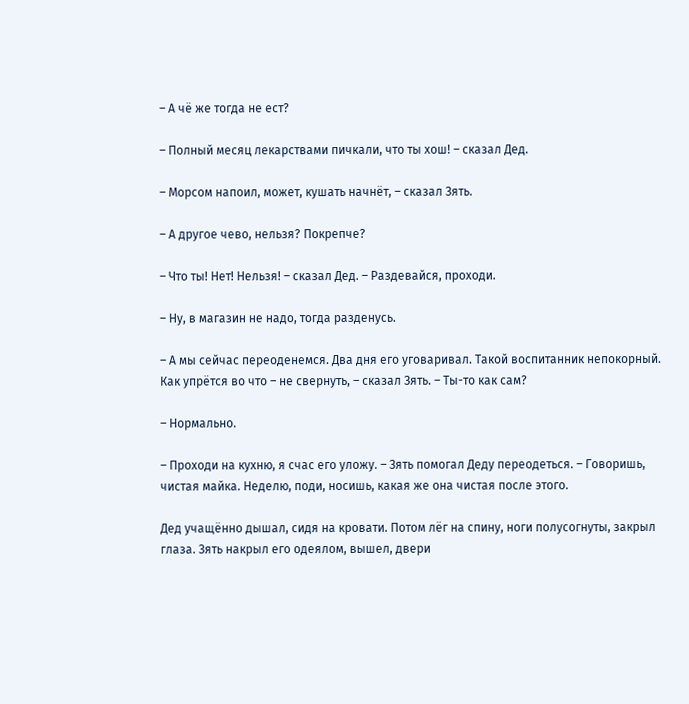– А чё же тогда не ест?

– Полный месяц лекарствами пичкали, что ты хош! – сказал Дед.

– Морсом напоил, может, кушать начнёт, – сказал Зять.

– А другое чево, нельзя? Покрепче?

– Что ты! Нет! Нельзя! – сказал Дед. – Раздевайся, проходи.

– Ну, в магазин не надо, тогда разденусь.

– А мы сейчас переоденемся. Два дня его уговаривал. Такой воспитанник непокорный. Как упрётся во что – не свернуть, – сказал Зять. – Ты-то как сам?

– Нормально.

– Проходи на кухню, я счас его уложу. – Зять помогал Деду переодеться. – Говоришь, чистая майка. Неделю, поди, носишь, какая же она чистая после этого.

Дед учащённо дышал, сидя на кровати. Потом лёг на спину, ноги полусогнуты, закрыл глаза. Зять накрыл его одеялом, вышел, двери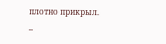плотно прикрыл.

–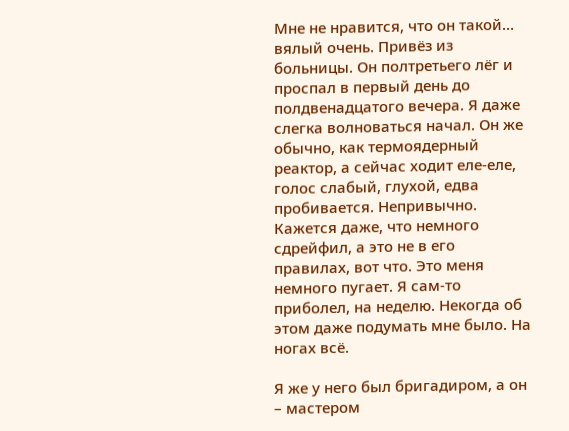Мне не нравится, что он такой… вялый очень. Привёз из больницы. Он полтретьего лёг и проспал в первый день до полдвенадцатого вечера. Я даже слегка волноваться начал. Он же обычно, как термоядерный реактор, а сейчас ходит еле-еле, голос слабый, глухой, едва пробивается. Непривычно. Кажется даже, что немного сдрейфил, а это не в его правилах, вот что. Это меня немного пугает. Я сам-то приболел, на неделю. Некогда об этом даже подумать мне было. На ногах всё.

Я же у него был бригадиром, а он – мастером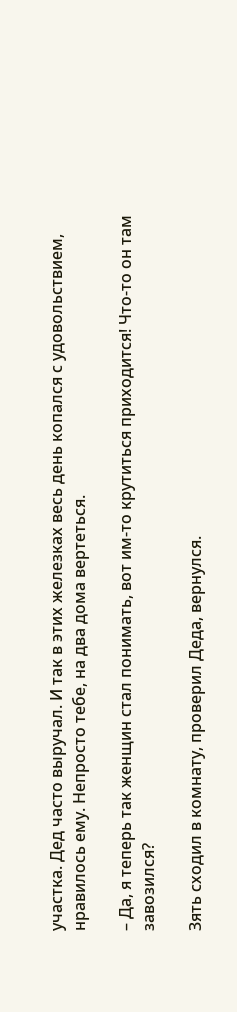участка. Дед часто выручал. И так в этих железках весь день копался с удовольствием, нравилось ему. Непросто тебе, на два дома вертеться.

– Да, я теперь так женщин стал понимать, вот им-то крутиться приходится! Что-то он там завозился?

Зять сходил в комнату, проверил Деда, вернулся.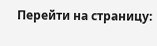Перейти на страницу: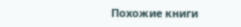Похожие книги